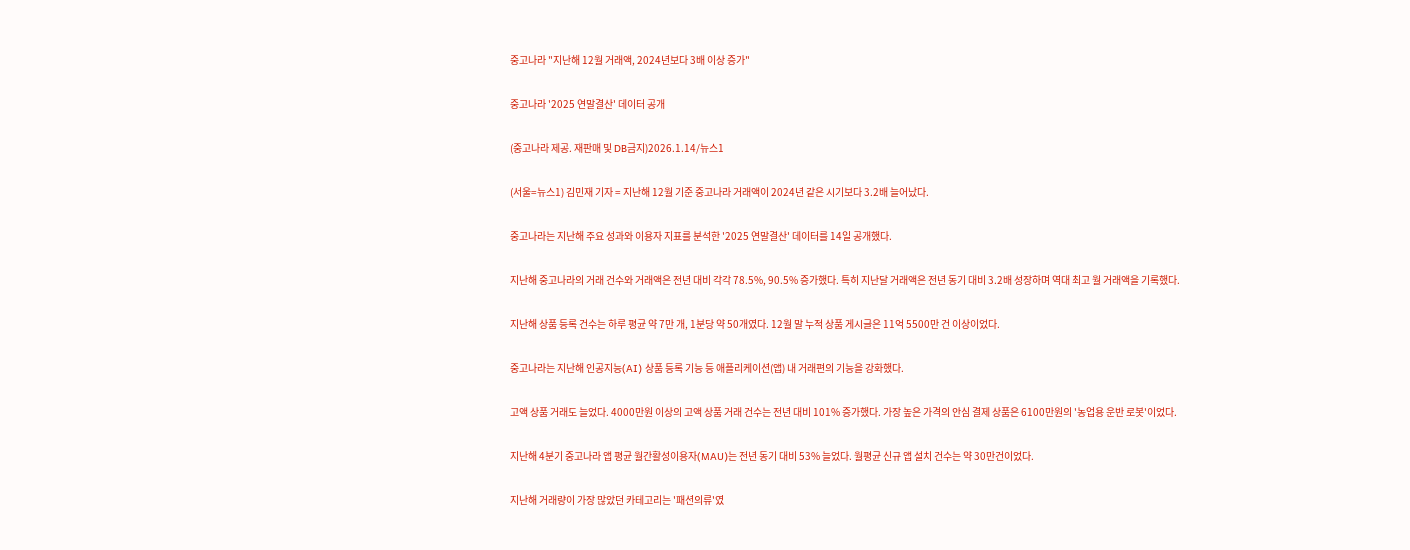중고나라 "지난해 12월 거래액, 2024년보다 3배 이상 증가"

중고나라 '2025 연말결산' 데이터 공개

(중고나라 제공. 재판매 및 DB금지)2026.1.14/뉴스1

(서울=뉴스1) 김민재 기자 = 지난해 12월 기준 중고나라 거래액이 2024년 같은 시기보다 3.2배 늘어났다.

중고나라는 지난해 주요 성과와 이용자 지표를 분석한 '2025 연말결산' 데이터를 14일 공개했다.

지난해 중고나라의 거래 건수와 거래액은 전년 대비 각각 78.5%, 90.5% 증가했다. 특히 지난달 거래액은 전년 동기 대비 3.2배 성장하며 역대 최고 월 거래액을 기록했다.

지난해 상품 등록 건수는 하루 평균 약 7만 개, 1분당 약 50개였다. 12월 말 누적 상품 게시글은 11억 5500만 건 이상이었다.

중고나라는 지난해 인공지능(AI) 상품 등록 기능 등 애플리케이션(앱) 내 거래편의 기능을 강화했다.

고액 상품 거래도 늘었다. 4000만원 이상의 고액 상품 거래 건수는 전년 대비 101% 증가했다. 가장 높은 가격의 안심 결제 상품은 6100만원의 '농업용 운반 로봇'이었다.

지난해 4분기 중고나라 앱 평균 월간활성이용자(MAU)는 전년 동기 대비 53% 늘었다. 월평균 신규 앱 설치 건수는 약 30만건이었다.

지난해 거래량이 가장 많았던 카테고리는 '패션의류'였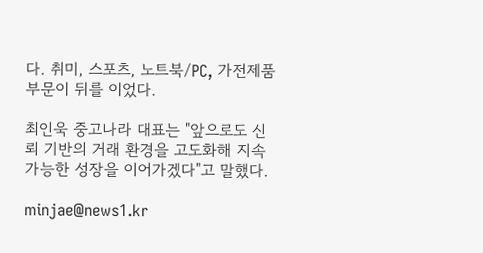다. 취미, 스포츠, 노트북/PC, 가전제품 부문이 뒤를 이었다.

최인욱 중고나라 대표는 "앞으로도 신뢰 기반의 거래 환경을 고도화해 지속 가능한 성장을 이어가겠다"고 말했다.

minjae@news1.kr